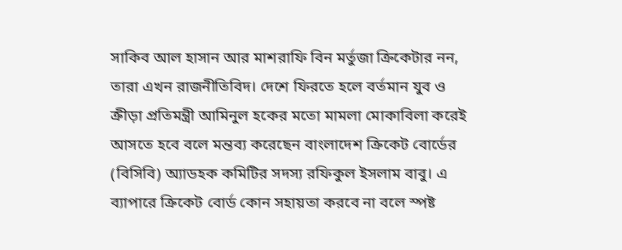সাকিব আল হাসান আর মাশরাফি বিন মর্তুজা ক্রিকেটার নন, তারা এখন রাজনীতিবিদ। দেশে ফিরতে হলে বর্তমান যুব ও ক্রীড়া প্রতিমন্ত্রী আমিনুল হকের মতো মামলা মোকাবিলা করেই আসতে হবে বলে মন্তব্য করেছেন বাংলাদেশ ক্রিকেট বোর্ডের (বিসিবি) অ্যাডহক কমিটির সদস্য রফিকুল ইসলাম বাবু। এ ব্যাপারে ক্রিকেট বোর্ড কোন সহায়তা করবে না বলে স্পষ্ট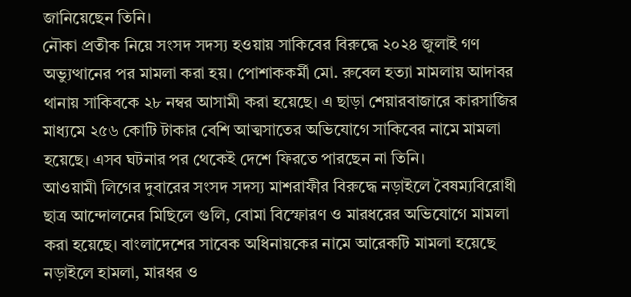জানিয়েছেন তিনি।
নৌকা প্রতীক নিয়ে সংসদ সদস্য হওয়ায় সাকিবের বিরুদ্ধে ২০২৪ জুলাই গণ অভ্যুত্থানের পর মামলা করা হয়। পোশাককর্মী মো. রুবেল হত্যা মামলায় আদাবর থানায় সাকিবকে ২৮ নম্বর আসামী করা হয়েছে। এ ছাড়া শেয়ারবাজারে কারসাজির মাধ্যমে ২৫৬ কোটি টাকার বেশি আত্মসাতের অভিযোগে সাকিবের নামে মামলা হয়েছে। এসব ঘটনার পর থেকেই দেশে ফিরতে পারছেন না তিনি।
আওয়ামী লিগের দুবারের সংসদ সদস্য মাশরাফীর বিরুদ্ধে নড়াইলে বৈষম্যবিরোধী ছাত্র আন্দোলনের মিছিলে গুলি, বোমা বিস্ফোরণ ও মারধরের অভিযোগে মামলা করা হয়েছে। বাংলাদেশের সাবেক অধিনায়কের নামে আরেকটি মামলা হয়েছে নড়াইলে হামলা, মারধর ও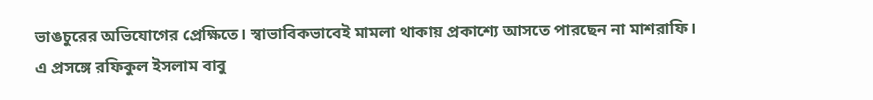ভাঙচুরের অভিযোগের প্রেক্ষিতে। স্বাভাবিকভাবেই মামলা থাকায় প্রকাশ্যে আসতে পারছেন না মাশরাফি।
এ প্রসঙ্গে রফিকুল ইসলাম বাবু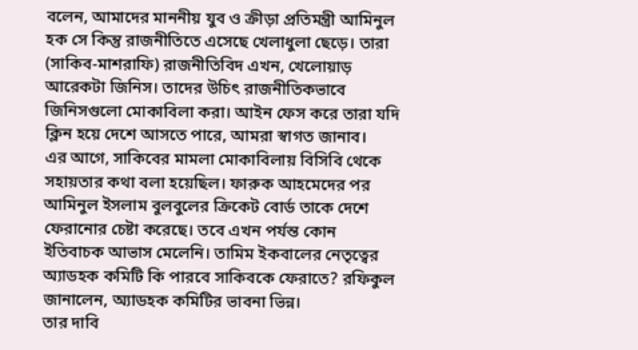বলেন, আমাদের মাননীয় যুব ও ক্রীড়া প্রতিমন্ত্রী আমিনুল হক সে কিন্তু রাজনীতিতে এসেছে খেলাধুলা ছেড়ে। তারা (সাকিব-মাশরাফি) রাজনীতিবিদ এখন, খেলোয়াড় আরেকটা জিনিস। তাদের উচিৎ রাজনীতিকভাবে জিনিসগুলো মোকাবিলা করা। আইন ফেস করে তারা যদি ক্লিন হয়ে দেশে আসতে পারে, আমরা স্বাগত জানাব।
এর আগে, সাকিবের মামলা মোকাবিলায় বিসিবি থেকে সহায়তার কথা বলা হয়েছিল। ফারুক আহমেদের পর আমিনুল ইসলাম বুলবুলের ক্রিকেট বোর্ড তাকে দেশে ফেরানোর চেষ্টা করেছে। তবে এখন পর্যন্ত কোন ইতিবাচক আভাস মেলেনি। তামিম ইকবালের নেতৃত্বের অ্যাডহক কমিটি কি পারবে সাকিবকে ফেরাতে? রফিকুল জানালেন, অ্যাডহক কমিটির ভাবনা ভিন্ন।
তার দাবি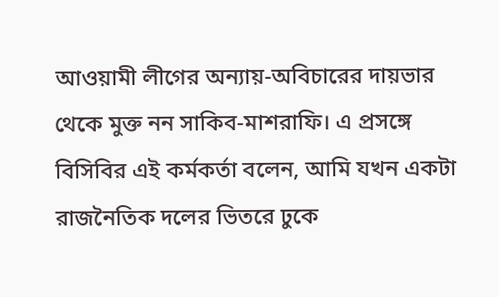আওয়ামী লীগের অন্যায়-অবিচারের দায়ভার থেকে মুক্ত নন সাকিব-মাশরাফি। এ প্রসঙ্গে বিসিবির এই কর্মকর্তা বলেন, আমি যখন একটা রাজনৈতিক দলের ভিতরে ঢুকে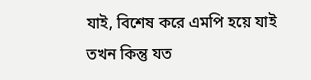যাই, বিশেষ করে এমপি হয়ে যাই তখন কিন্তু যত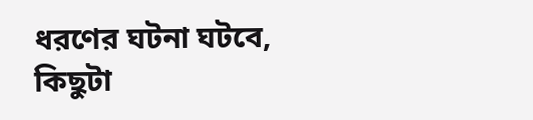ধরণের ঘটনা ঘটবে, কিছুটা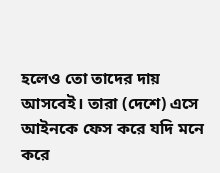হলেও তো তাদের দায় আসবেই। তারা (দেশে) এসে আইনকে ফেস করে যদি মনে করে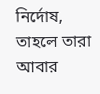নির্দোষ, তাহলে তারা আবার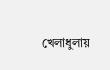খেলাধুলায়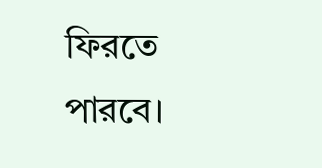ফিরতে পারবে।